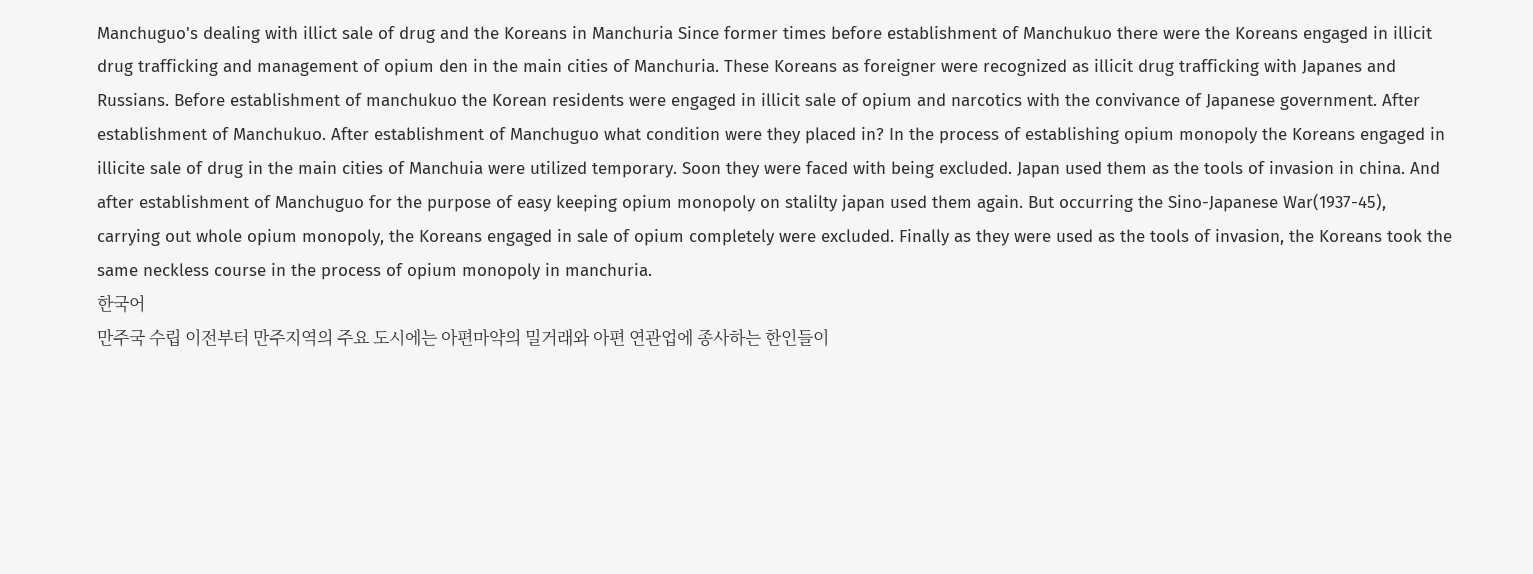Manchuguo's dealing with illict sale of drug and the Koreans in Manchuria Since former times before establishment of Manchukuo there were the Koreans engaged in illicit drug trafficking and management of opium den in the main cities of Manchuria. These Koreans as foreigner were recognized as illicit drug trafficking with Japanes and Russians. Before establishment of manchukuo the Korean residents were engaged in illicit sale of opium and narcotics with the convivance of Japanese government. After establishment of Manchukuo. After establishment of Manchuguo what condition were they placed in? In the process of establishing opium monopoly the Koreans engaged in illicite sale of drug in the main cities of Manchuia were utilized temporary. Soon they were faced with being excluded. Japan used them as the tools of invasion in china. And after establishment of Manchuguo for the purpose of easy keeping opium monopoly on stalilty japan used them again. But occurring the Sino-Japanese War(1937-45), carrying out whole opium monopoly, the Koreans engaged in sale of opium completely were excluded. Finally as they were used as the tools of invasion, the Koreans took the same neckless course in the process of opium monopoly in manchuria.
한국어
만주국 수립 이전부터 만주지역의 주요 도시에는 아편마약의 밀거래와 아편 연관업에 종사하는 한인들이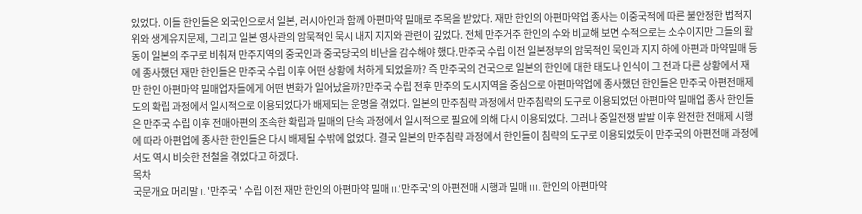있었다. 이들 한인들은 외국인으로서 일본, 러시아인과 함께 아편마약 밀매로 주목을 받았다. 재만 한인의 아편마약업 종사는 이중국적에 따른 불안정한 법적지위와 생계유지문제, 그리고 일본 영사관의 암묵적인 묵시 내지 지지와 관련이 깊었다. 전체 만주거주 한인의 수와 비교해 보면 수적으로는 소수이지만 그들의 활동이 일본의 주구로 비춰져 만주지역의 중국인과 중국당국의 비난을 감수해야 했다.만주국 수립 이전 일본정부의 암묵적인 묵인과 지지 하에 아편과 마약밀매 등에 종사했던 재만 한인들은 만주국 수립 이후 어떤 상황에 처하게 되었을까? 즉 만주국의 건국으로 일본의 한인에 대한 태도나 인식이 그 전과 다른 상황에서 재만 한인 아편마약 밀매업자들에게 어떤 변화가 일어났을까?만주국 수립 전후 만주의 도시지역을 중심으로 아편마약업에 종사했던 한인들은 만주국 아편전매제도의 확립 과정에서 일시적으로 이용되었다가 배제되는 운명을 겪었다. 일본의 만주침략 과정에서 만주침략의 도구로 이용되었던 아편마약 밀매업 종사 한인들은 만주국 수립 이후 전매아편의 조속한 확립과 밀매의 단속 과정에서 일시적으로 필요에 의해 다시 이용되었다. 그러나 중일전쟁 발발 이후 완전한 전매제 시행에 따라 아편업에 종사한 한인들은 다시 배제될 수밖에 없었다. 결국 일본의 만주침략 과정에서 한인들이 침략의 도구로 이용되었듯이 만주국의 아편전매 과정에서도 역시 비슷한 전철을 겪었다고 하겠다.
목차
국문개요 머리말 I. '만주국 ' 수립 이전 재만 한인의 아편마약 밀매 II.'만주국'의 아편전매 시행과 밀매 III. 한인의 아편마약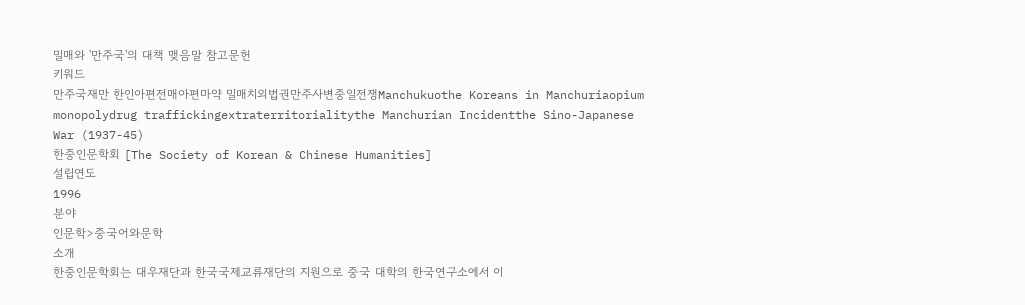밀매와 '만주국'의 대책 맺음말 참고문헌
키워드
만주국재만 한인아편전매아편마약 밀매치외법권만주사변중일전쟁Manchukuothe Koreans in Manchuriaopium monopolydrug traffickingextraterritorialitythe Manchurian Incidentthe Sino-Japanese War (1937-45)
한중인문학회 [The Society of Korean & Chinese Humanities]
설립연도
1996
분야
인문학>중국어와문학
소개
한중인문학회는 대우재단과 한국국제교류재단의 지원으로 중국 대학의 한국연구소에서 이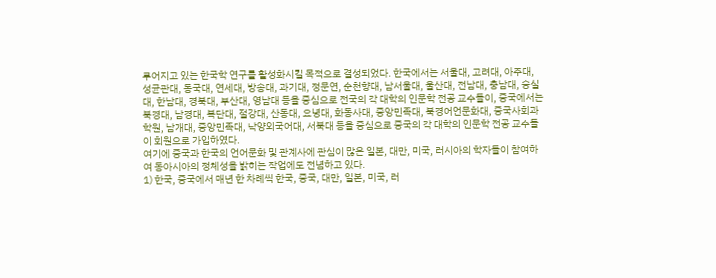루어지고 있는 한국학 연구를 활성화시킬 목적으로 결성되었다. 한국에서는 서울대, 고려대, 아주대, 성균관대, 동국대, 연세대, 방송대, 과기대, 정문연, 순천향대, 남서울대, 울산대, 전남대, 충남대, 숭실대, 한남대, 경북대, 부산대, 영남대 등을 중심으로 전국의 각 대학의 인문학 전공 교수들이, 중국에서는 북경대, 남경대, 복단대, 절강대, 산동대, 요녕대, 화동사대, 중앙민족대, 북경어언문화대, 중국사회과학원, 남개대, 중앙민족대, 낙양외국어대, 서북대 등을 중심으로 중국의 각 대학의 인문학 전공 교수들이 회원으로 가입하였다.
여기에 중국과 한국의 언어문화 및 관계사에 관심이 많은 일본, 대만, 미국, 러시아의 학자들이 참여하여 동아시아의 정체성을 밝히는 작업에도 전념하고 있다.
1) 한국, 중국에서 매년 한 차례씩 한국, 중국, 대만, 일본, 미국, 러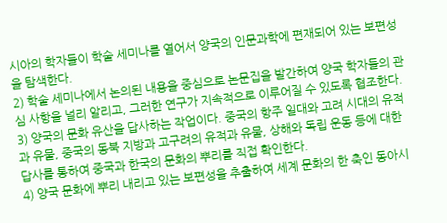시아의 학자들이 학술 세미나를 열어서 양국의 인문과학에 편재되어 있는 보편성을 탐색한다.
2) 학술 세미나에서 논의된 내용을 중심으로 논문집을 발간하여 양국 학자들의 관심 사항을 널리 알리고, 그러한 연구가 지속적으로 이루어질 수 있도록 협조한다.
3) 양국의 문화 유산을 답사하는 작업이다. 중국의 항주 일대와 고려 시대의 유적과 유물, 중국의 동북 지방과 고구려의 유적과 유물, 상해와 독립 운동 등에 대한 답사를 통하여 중국과 한국의 문화의 뿌리를 직접 확인한다.
4) 양국 문화에 뿌리 내리고 있는 보편성을 추출하여 세계 문화의 한 축인 동아시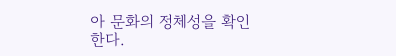아 문화의 정체성을 확인한다.